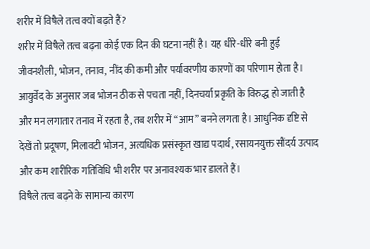शरीर में विषैले तत्व क्यों बढ़ते हैं?
शरीर में विषैले तत्व बढ़ना कोई एक दिन की घटना नहीं है। यह धीरे-धीरे बनी हुई जीवनशैली, भोजन, तनाव, नींद की कमी और पर्यावरणीय कारणों का परिणाम होता है। आयुर्वेद के अनुसार जब भोजन ठीक से पचता नहीं, दिनचर्या प्रकृति के विरुद्ध हो जाती है और मन लगातार तनाव में रहता है, तब शरीर में “आम” बनने लगता है। आधुनिक दृष्टि से देखें तो प्रदूषण, मिलावटी भोजन, अत्यधिक प्रसंस्कृत खाद्य पदार्थ, रसायनयुक्त सौंदर्य उत्पाद और कम शारीरिक गतिविधि भी शरीर पर अनावश्यक भार डालते हैं।
विषैले तत्व बढ़ने के सामान्य कारण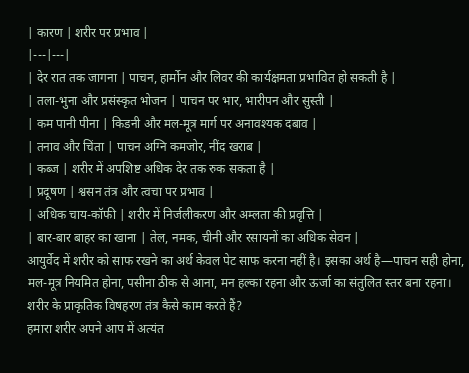| कारण | शरीर पर प्रभाव |
|---|---|
| देर रात तक जागना | पाचन, हार्मोन और लिवर की कार्यक्षमता प्रभावित हो सकती है |
| तला-भुना और प्रसंस्कृत भोजन | पाचन पर भार, भारीपन और सुस्ती |
| कम पानी पीना | किडनी और मल-मूत्र मार्ग पर अनावश्यक दबाव |
| तनाव और चिंता | पाचन अग्नि कमजोर, नींद खराब |
| कब्ज | शरीर में अपशिष्ट अधिक देर तक रुक सकता है |
| प्रदूषण | श्वसन तंत्र और त्वचा पर प्रभाव |
| अधिक चाय-कॉफी | शरीर में निर्जलीकरण और अम्लता की प्रवृत्ति |
| बार-बार बाहर का खाना | तेल, नमक, चीनी और रसायनों का अधिक सेवन |
आयुर्वेद में शरीर को साफ रखने का अर्थ केवल पेट साफ करना नहीं है। इसका अर्थ है—पाचन सही होना, मल-मूत्र नियमित होना, पसीना ठीक से आना, मन हल्का रहना और ऊर्जा का संतुलित स्तर बना रहना।
शरीर के प्राकृतिक विषहरण तंत्र कैसे काम करते हैं?
हमारा शरीर अपने आप में अत्यंत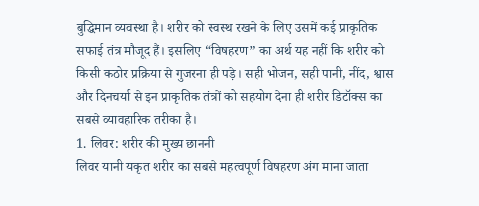बुद्धिमान व्यवस्था है। शरीर को स्वस्थ रखने के लिए उसमें कई प्राकृतिक सफाई तंत्र मौजूद हैं। इसलिए “विषहरण” का अर्थ यह नहीं कि शरीर को किसी कठोर प्रक्रिया से गुजरना ही पड़े। सही भोजन, सही पानी, नींद, श्वास और दिनचर्या से इन प्राकृतिक तंत्रों को सहयोग देना ही शरीर डिटॉक्स का सबसे व्यावहारिक तरीका है।
1. लिवर: शरीर की मुख्य छाननी
लिवर यानी यकृत शरीर का सबसे महत्वपूर्ण विषहरण अंग माना जाता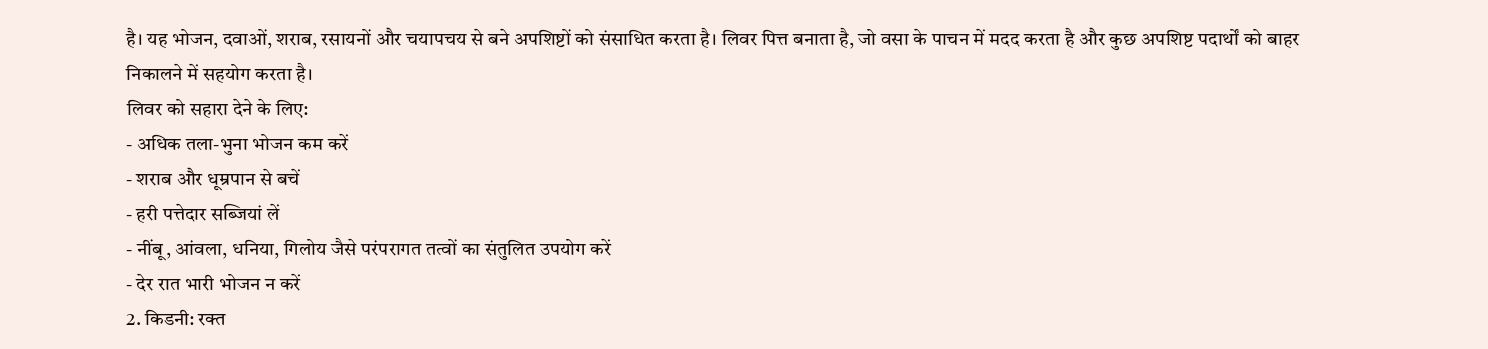है। यह भोजन, दवाओं, शराब, रसायनों और चयापचय से बने अपशिष्टों को संसाधित करता है। लिवर पित्त बनाता है, जो वसा के पाचन में मदद करता है और कुछ अपशिष्ट पदार्थों को बाहर निकालने में सहयोग करता है।
लिवर को सहारा देने के लिए:
- अधिक तला-भुना भोजन कम करें
- शराब और धूम्रपान से बचें
- हरी पत्तेदार सब्जियां लें
- नींबू, आंवला, धनिया, गिलोय जैसे परंपरागत तत्वों का संतुलित उपयोग करें
- देर रात भारी भोजन न करें
2. किडनी: रक्त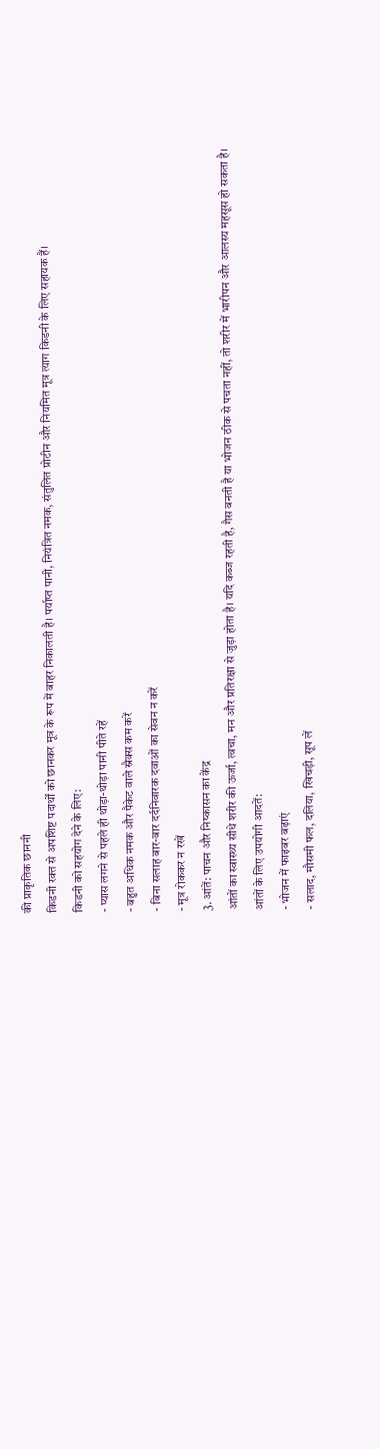की प्राकृतिक छाननी
किडनी रक्त से अपशिष्ट पदार्थों को छानकर मूत्र के रूप में बाहर निकालती है। पर्याप्त पानी, नियंत्रित नमक, संतुलित प्रोटीन और नियमित मूत्र त्याग किडनी के लिए सहायक हैं।
किडनी को सहयोग देने के लिए:
- प्यास लगने से पहले ही थोड़ा-थोड़ा पानी पीते रहें
- बहुत अधिक नमक और पैकेट वाले स्नैक्स कम करें
- बिना सलाह बार-बार दर्दनिवारक दवाओं का सेवन न करें
- मूत्र रोककर न रखें
3. आंतें: पाचन और निष्कासन का केंद्र
आंतों का स्वास्थ्य सीधे शरीर की ऊर्जा, त्वचा, मन और प्रतिरक्षा से जुड़ा होता है। यदि कब्ज रहती है, गैस बनती है या भोजन ठीक से पचता नहीं, तो शरीर में भारीपन और आलस्य महसूस हो सकता है।
आंतों के लिए उपयोगी आदतें:
- भोजन में फाइबर बढ़ाएं
- सलाद, मौसमी फल, दलिया, खिचड़ी, सूप लें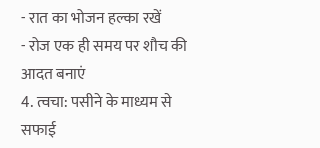- रात का भोजन हल्का रखें
- रोज एक ही समय पर शौच की आदत बनाएं
4. त्वचा: पसीने के माध्यम से सफाई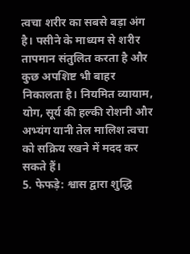त्वचा शरीर का सबसे बड़ा अंग है। पसीने के माध्यम से शरीर तापमान संतुलित करता है और कुछ अपशिष्ट भी बाहर निकालता है। नियमित व्यायाम, योग, सूर्य की हल्की रोशनी और अभ्यंग यानी तेल मालिश त्वचा को सक्रिय रखने में मदद कर सकते हैं।
5. फेफड़े: श्वास द्वारा शुद्धि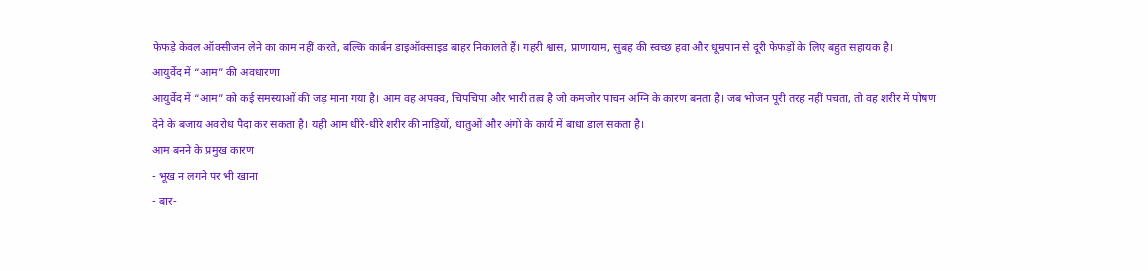फेफड़े केवल ऑक्सीजन लेने का काम नहीं करते, बल्कि कार्बन डाइऑक्साइड बाहर निकालते हैं। गहरी श्वास, प्राणायाम, सुबह की स्वच्छ हवा और धूम्रपान से दूरी फेफड़ों के लिए बहुत सहायक है।
आयुर्वेद में “आम” की अवधारणा
आयुर्वेद में “आम” को कई समस्याओं की जड़ माना गया है। आम वह अपक्व, चिपचिपा और भारी तत्व है जो कमजोर पाचन अग्नि के कारण बनता है। जब भोजन पूरी तरह नहीं पचता, तो वह शरीर में पोषण देने के बजाय अवरोध पैदा कर सकता है। यही आम धीरे-धीरे शरीर की नाड़ियों, धातुओं और अंगों के कार्य में बाधा डाल सकता है।
आम बनने के प्रमुख कारण
- भूख न लगने पर भी खाना
- बार-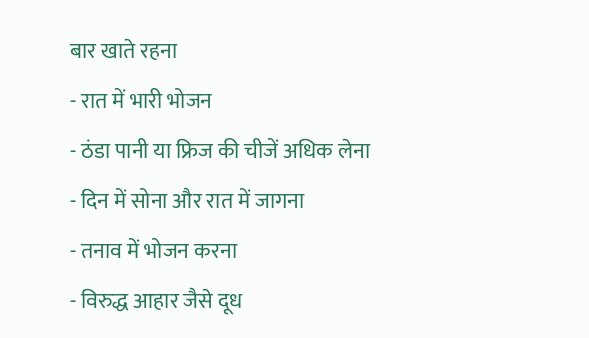बार खाते रहना
- रात में भारी भोजन
- ठंडा पानी या फ्रिज की चीजें अधिक लेना
- दिन में सोना और रात में जागना
- तनाव में भोजन करना
- विरुद्ध आहार जैसे दूध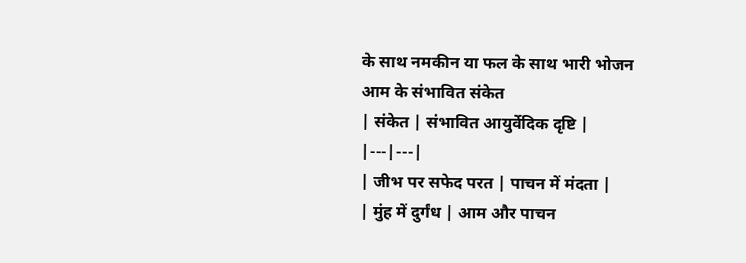के साथ नमकीन या फल के साथ भारी भोजन
आम के संभावित संकेत
| संकेत | संभावित आयुर्वेदिक दृष्टि |
|---|---|
| जीभ पर सफेद परत | पाचन में मंदता |
| मुंह में दुर्गंध | आम और पाचन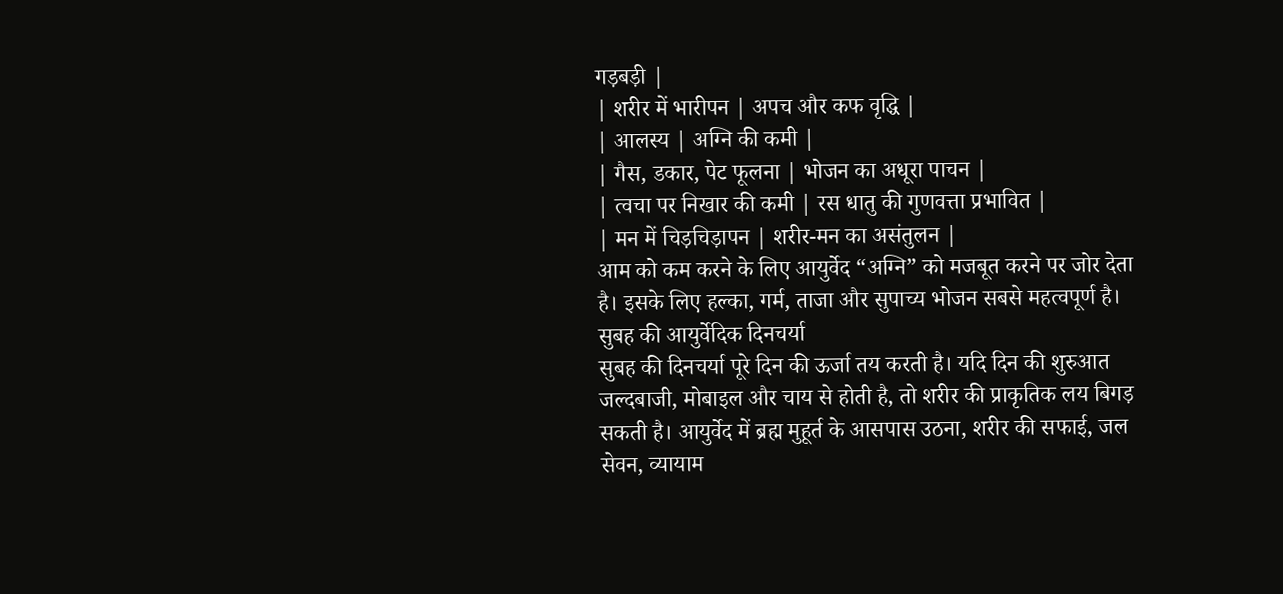गड़बड़ी |
| शरीर में भारीपन | अपच और कफ वृद्धि |
| आलस्य | अग्नि की कमी |
| गैस, डकार, पेट फूलना | भोजन का अधूरा पाचन |
| त्वचा पर निखार की कमी | रस धातु की गुणवत्ता प्रभावित |
| मन में चिड़चिड़ापन | शरीर-मन का असंतुलन |
आम को कम करने के लिए आयुर्वेद “अग्नि” को मजबूत करने पर जोर देता है। इसके लिए हल्का, गर्म, ताजा और सुपाच्य भोजन सबसे महत्वपूर्ण है।
सुबह की आयुर्वेदिक दिनचर्या
सुबह की दिनचर्या पूरे दिन की ऊर्जा तय करती है। यदि दिन की शुरुआत जल्दबाजी, मोबाइल और चाय से होती है, तो शरीर की प्राकृतिक लय बिगड़ सकती है। आयुर्वेद में ब्रह्म मुहूर्त के आसपास उठना, शरीर की सफाई, जल सेवन, व्यायाम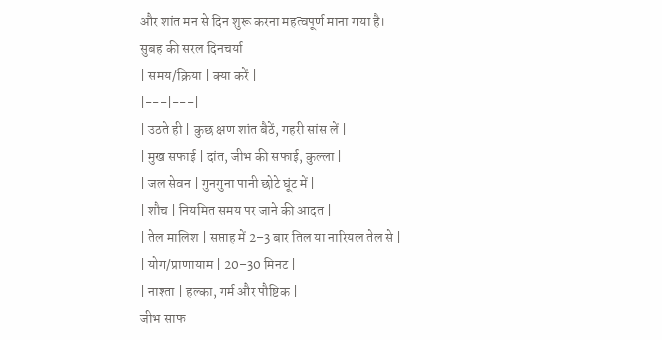और शांत मन से दिन शुरू करना महत्वपूर्ण माना गया है।
सुबह की सरल दिनचर्या
| समय/क्रिया | क्या करें |
|---|---|
| उठते ही | कुछ क्षण शांत बैठें, गहरी सांस लें |
| मुख सफाई | दांत, जीभ की सफाई, कुल्ला |
| जल सेवन | गुनगुना पानी छोटे घूंट में |
| शौच | नियमित समय पर जाने की आदत |
| तेल मालिश | सप्ताह में 2–3 बार तिल या नारियल तेल से |
| योग/प्राणायाम | 20–30 मिनट |
| नाश्ता | हल्का, गर्म और पौष्टिक |
जीभ साफ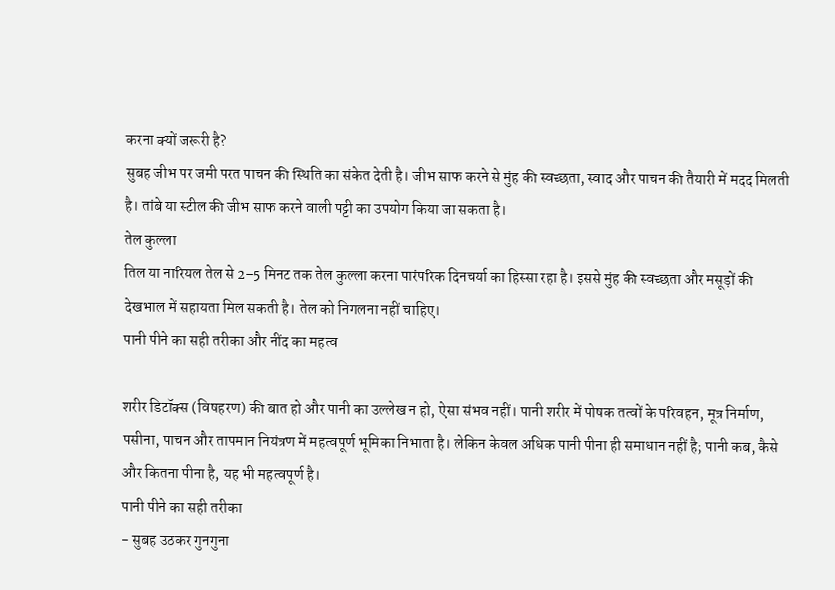करना क्यों जरूरी है?
सुबह जीभ पर जमी परत पाचन की स्थिति का संकेत देती है। जीभ साफ करने से मुंह की स्वच्छता, स्वाद और पाचन की तैयारी में मदद मिलती है। तांबे या स्टील की जीभ साफ करने वाली पट्टी का उपयोग किया जा सकता है।
तेल कुल्ला
तिल या नारियल तेल से 2–5 मिनट तक तेल कुल्ला करना पारंपरिक दिनचर्या का हिस्सा रहा है। इससे मुंह की स्वच्छता और मसूड़ों की देखभाल में सहायता मिल सकती है। तेल को निगलना नहीं चाहिए।
पानी पीने का सही तरीका और नींद का महत्व

शरीर डिटॉक्स (विषहरण) की बात हो और पानी का उल्लेख न हो, ऐसा संभव नहीं। पानी शरीर में पोषक तत्वों के परिवहन, मूत्र निर्माण, पसीना, पाचन और तापमान नियंत्रण में महत्वपूर्ण भूमिका निभाता है। लेकिन केवल अधिक पानी पीना ही समाधान नहीं है; पानी कब, कैसे और कितना पीना है, यह भी महत्वपूर्ण है।
पानी पीने का सही तरीका
- सुबह उठकर गुनगुना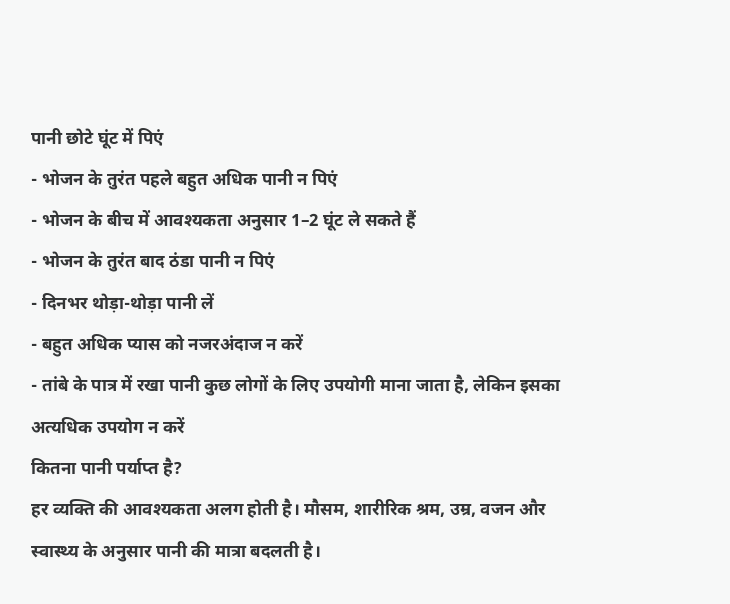पानी छोटे घूंट में पिएं
- भोजन के तुरंत पहले बहुत अधिक पानी न पिएं
- भोजन के बीच में आवश्यकता अनुसार 1–2 घूंट ले सकते हैं
- भोजन के तुरंत बाद ठंडा पानी न पिएं
- दिनभर थोड़ा-थोड़ा पानी लें
- बहुत अधिक प्यास को नजरअंदाज न करें
- तांबे के पात्र में रखा पानी कुछ लोगों के लिए उपयोगी माना जाता है, लेकिन इसका अत्यधिक उपयोग न करें
कितना पानी पर्याप्त है?
हर व्यक्ति की आवश्यकता अलग होती है। मौसम, शारीरिक श्रम, उम्र, वजन और स्वास्थ्य के अनुसार पानी की मात्रा बदलती है।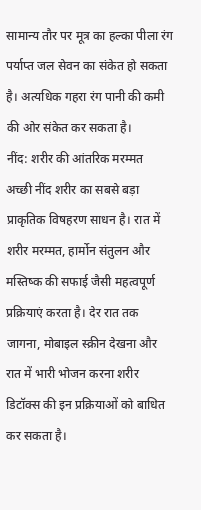सामान्य तौर पर मूत्र का हल्का पीला रंग पर्याप्त जल सेवन का संकेत हो सकता है। अत्यधिक गहरा रंग पानी की कमी की ओर संकेत कर सकता है।
नींद: शरीर की आंतरिक मरम्मत
अच्छी नींद शरीर का सबसे बड़ा प्राकृतिक विषहरण साधन है। रात में शरीर मरम्मत, हार्मोन संतुलन और मस्तिष्क की सफाई जैसी महत्वपूर्ण प्रक्रियाएं करता है। देर रात तक जागना, मोबाइल स्क्रीन देखना और रात में भारी भोजन करना शरीर डिटॉक्स की इन प्रक्रियाओं को बाधित कर सकता है।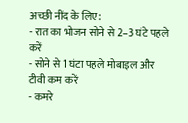अच्छी नींद के लिए:
- रात का भोजन सोने से 2–3 घंटे पहले करें
- सोने से 1 घंटा पहले मोबाइल और टीवी कम करें
- कमरे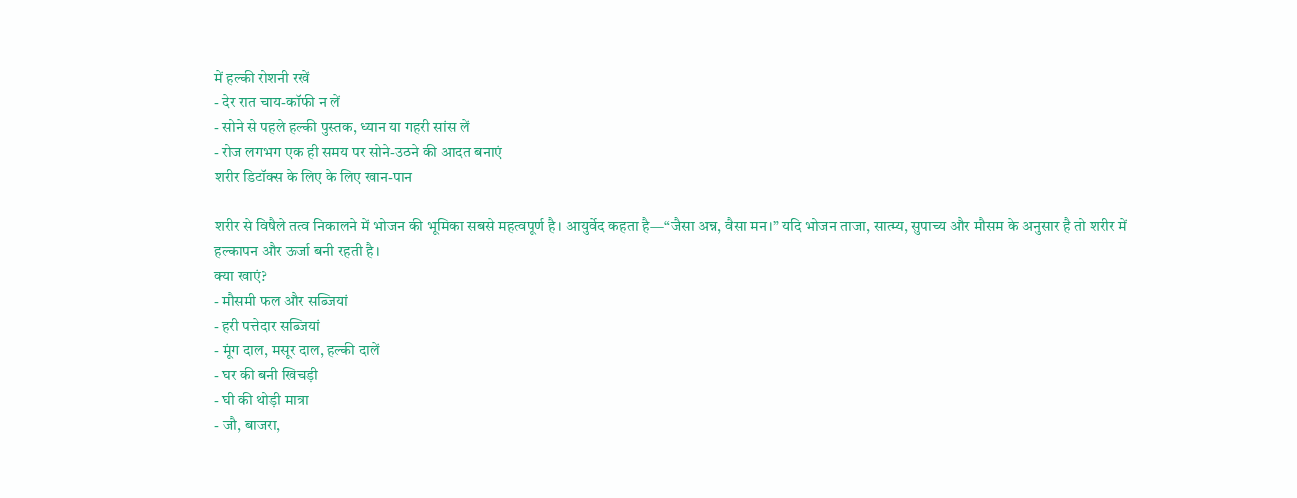में हल्की रोशनी रखें
- देर रात चाय-कॉफी न लें
- सोने से पहले हल्की पुस्तक, ध्यान या गहरी सांस लें
- रोज लगभग एक ही समय पर सोने-उठने की आदत बनाएं
शरीर डिटॉक्स के लिए के लिए खान-पान

शरीर से विषैले तत्व निकालने में भोजन की भूमिका सबसे महत्वपूर्ण है। आयुर्वेद कहता है—“जैसा अन्न, वैसा मन।” यदि भोजन ताजा, सात्म्य, सुपाच्य और मौसम के अनुसार है तो शरीर में हल्कापन और ऊर्जा बनी रहती है।
क्या खाएं?
- मौसमी फल और सब्जियां
- हरी पत्तेदार सब्जियां
- मूंग दाल, मसूर दाल, हल्की दालें
- घर की बनी खिचड़ी
- घी की थोड़ी मात्रा
- जौ, बाजरा,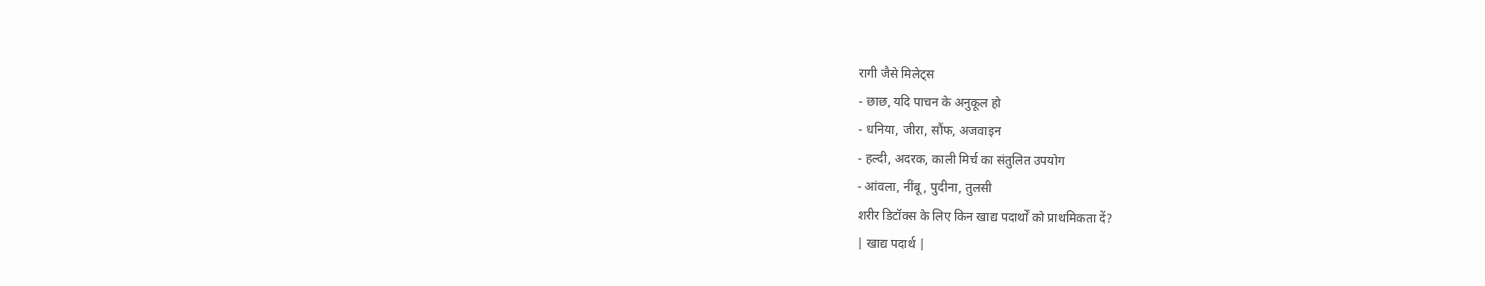रागी जैसे मिलेट्स
- छाछ, यदि पाचन के अनुकूल हो
- धनिया, जीरा, सौंफ, अजवाइन
- हल्दी, अदरक, काली मिर्च का संतुलित उपयोग
- आंवला, नींबू, पुदीना, तुलसी
शरीर डिटॉक्स के लिए किन खाद्य पदार्थों को प्राथमिकता दें?
| खाद्य पदार्थ |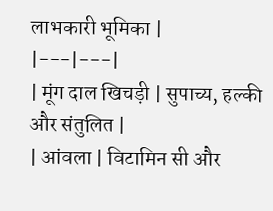लाभकारी भूमिका |
|---|---|
| मूंग दाल खिचड़ी | सुपाच्य, हल्की और संतुलित |
| आंवला | विटामिन सी और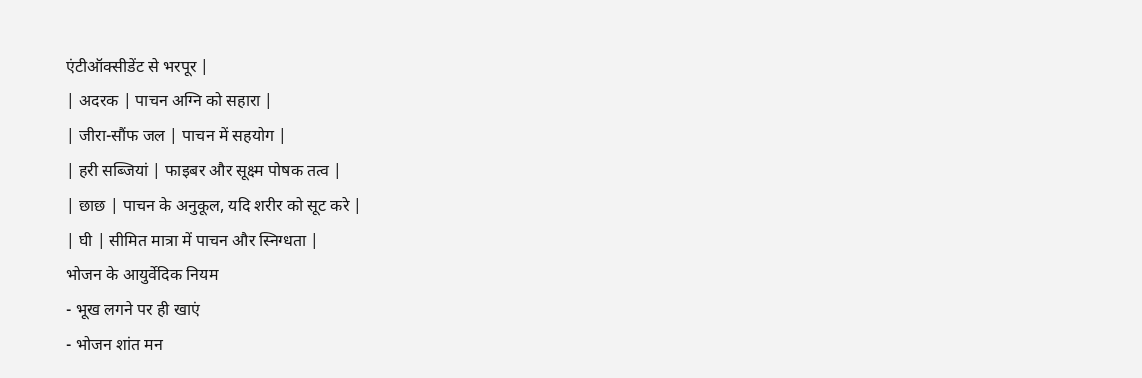एंटीऑक्सीडेंट से भरपूर |
| अदरक | पाचन अग्नि को सहारा |
| जीरा-सौंफ जल | पाचन में सहयोग |
| हरी सब्जियां | फाइबर और सूक्ष्म पोषक तत्व |
| छाछ | पाचन के अनुकूल, यदि शरीर को सूट करे |
| घी | सीमित मात्रा में पाचन और स्निग्धता |
भोजन के आयुर्वेदिक नियम
- भूख लगने पर ही खाएं
- भोजन शांत मन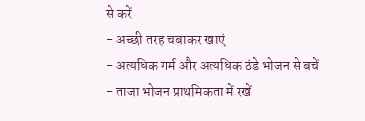से करें
- अच्छी तरह चबाकर खाएं
- अत्यधिक गर्म और अत्यधिक ठंडे भोजन से बचें
- ताजा भोजन प्राथमिकता में रखें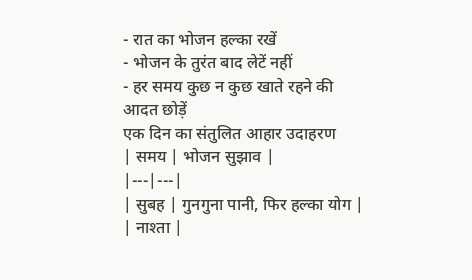- रात का भोजन हल्का रखें
- भोजन के तुरंत बाद लेटें नहीं
- हर समय कुछ न कुछ खाते रहने की आदत छोड़ें
एक दिन का संतुलित आहार उदाहरण
| समय | भोजन सुझाव |
|---|---|
| सुबह | गुनगुना पानी, फिर हल्का योग |
| नाश्ता |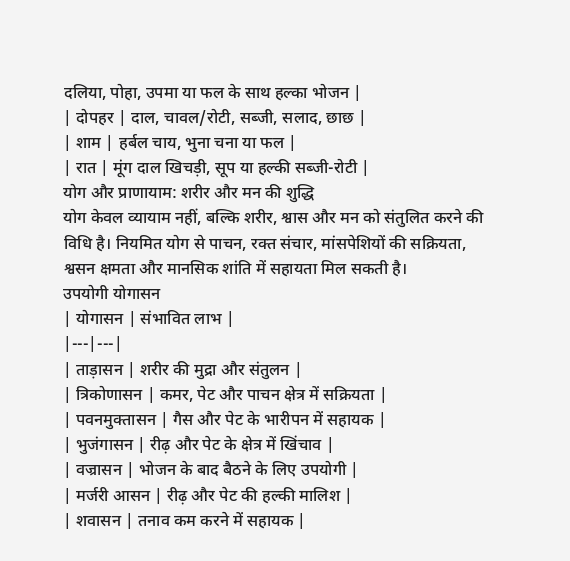दलिया, पोहा, उपमा या फल के साथ हल्का भोजन |
| दोपहर | दाल, चावल/रोटी, सब्जी, सलाद, छाछ |
| शाम | हर्बल चाय, भुना चना या फल |
| रात | मूंग दाल खिचड़ी, सूप या हल्की सब्जी-रोटी |
योग और प्राणायाम: शरीर और मन की शुद्धि
योग केवल व्यायाम नहीं, बल्कि शरीर, श्वास और मन को संतुलित करने की विधि है। नियमित योग से पाचन, रक्त संचार, मांसपेशियों की सक्रियता, श्वसन क्षमता और मानसिक शांति में सहायता मिल सकती है।
उपयोगी योगासन
| योगासन | संभावित लाभ |
|---|---|
| ताड़ासन | शरीर की मुद्रा और संतुलन |
| त्रिकोणासन | कमर, पेट और पाचन क्षेत्र में सक्रियता |
| पवनमुक्तासन | गैस और पेट के भारीपन में सहायक |
| भुजंगासन | रीढ़ और पेट के क्षेत्र में खिंचाव |
| वज्रासन | भोजन के बाद बैठने के लिए उपयोगी |
| मर्जरी आसन | रीढ़ और पेट की हल्की मालिश |
| शवासन | तनाव कम करने में सहायक |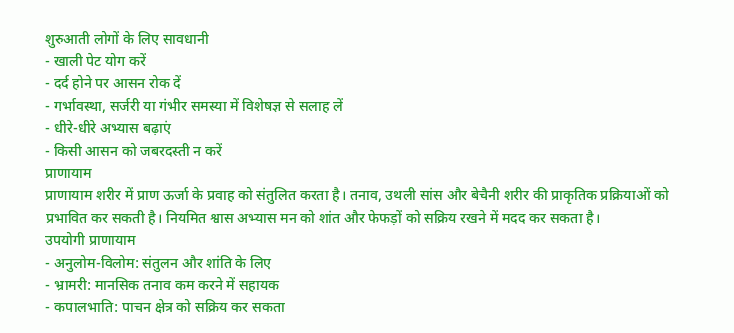शुरुआती लोगों के लिए सावधानी
- खाली पेट योग करें
- दर्द होने पर आसन रोक दें
- गर्भावस्था, सर्जरी या गंभीर समस्या में विशेषज्ञ से सलाह लें
- धीरे-धीरे अभ्यास बढ़ाएं
- किसी आसन को जबरदस्ती न करें
प्राणायाम
प्राणायाम शरीर में प्राण ऊर्जा के प्रवाह को संतुलित करता है। तनाव, उथली सांस और बेचैनी शरीर की प्राकृतिक प्रक्रियाओं को प्रभावित कर सकती है। नियमित श्वास अभ्यास मन को शांत और फेफड़ों को सक्रिय रखने में मदद कर सकता है।
उपयोगी प्राणायाम
- अनुलोम-विलोम: संतुलन और शांति के लिए
- भ्रामरी: मानसिक तनाव कम करने में सहायक
- कपालभाति: पाचन क्षेत्र को सक्रिय कर सकता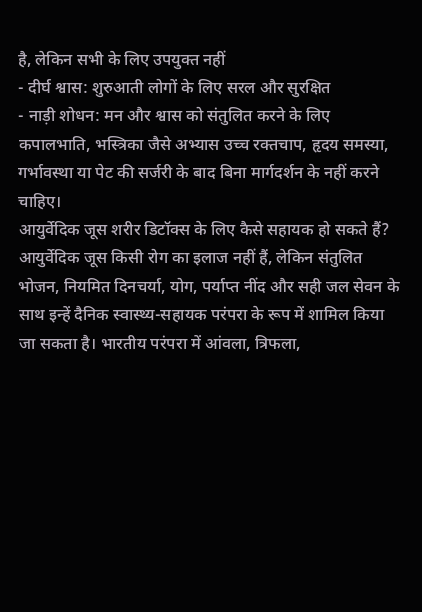है, लेकिन सभी के लिए उपयुक्त नहीं
- दीर्घ श्वास: शुरुआती लोगों के लिए सरल और सुरक्षित
- नाड़ी शोधन: मन और श्वास को संतुलित करने के लिए
कपालभाति, भस्त्रिका जैसे अभ्यास उच्च रक्तचाप, हृदय समस्या, गर्भावस्था या पेट की सर्जरी के बाद बिना मार्गदर्शन के नहीं करने चाहिए।
आयुर्वेदिक जूस शरीर डिटॉक्स के लिए कैसे सहायक हो सकते हैं?
आयुर्वेदिक जूस किसी रोग का इलाज नहीं हैं, लेकिन संतुलित भोजन, नियमित दिनचर्या, योग, पर्याप्त नींद और सही जल सेवन के साथ इन्हें दैनिक स्वास्थ्य-सहायक परंपरा के रूप में शामिल किया जा सकता है। भारतीय परंपरा में आंवला, त्रिफला,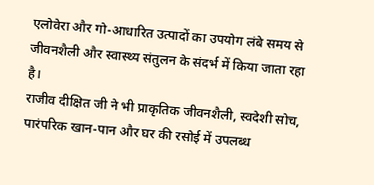एलोवेरा और गो-आधारित उत्पादों का उपयोग लंबे समय से जीवनशैली और स्वास्थ्य संतुलन के संदर्भ में किया जाता रहा है।
राजीव दीक्षित जी ने भी प्राकृतिक जीवनशैली, स्वदेशी सोच, पारंपरिक खान-पान और घर की रसोई में उपलब्ध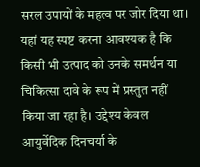सरल उपायों के महत्व पर जोर दिया था। यहां यह स्पष्ट करना आवश्यक है कि किसी भी उत्पाद को उनके समर्थन या चिकित्सा दावे के रूप में प्रस्तुत नहीं किया जा रहा है। उद्देश्य केवल आयुर्वेदिक दिनचर्या के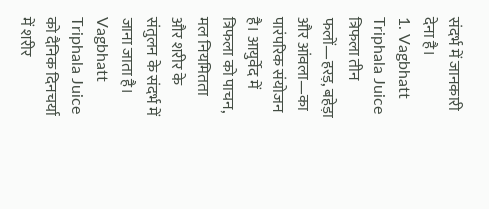संदर्भ में जानकारी देना है।
1. Vagbhatt Triphala Juice
त्रिफला तीन फलों—हरड़, बहेड़ा और आंवला—का पारंपरिक संयोजन है। आयुर्वेद में त्रिफला को पाचन, मल नियमितता और शरीर के संतुलन के संदर्भ में जाना जाता है। Vagbhatt Triphala Juice को दैनिक दिनचर्या में शरीर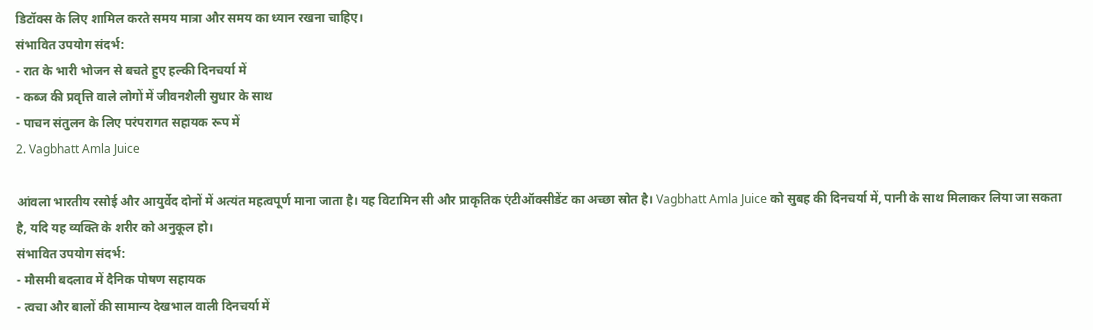डिटॉक्स के लिए शामिल करते समय मात्रा और समय का ध्यान रखना चाहिए।
संभावित उपयोग संदर्भ:
- रात के भारी भोजन से बचते हुए हल्की दिनचर्या में
- कब्ज की प्रवृत्ति वाले लोगों में जीवनशैली सुधार के साथ
- पाचन संतुलन के लिए परंपरागत सहायक रूप में
2. Vagbhatt Amla Juice

आंवला भारतीय रसोई और आयुर्वेद दोनों में अत्यंत महत्वपूर्ण माना जाता है। यह विटामिन सी और प्राकृतिक एंटीऑक्सीडेंट का अच्छा स्रोत है। Vagbhatt Amla Juice को सुबह की दिनचर्या में, पानी के साथ मिलाकर लिया जा सकता है, यदि यह व्यक्ति के शरीर को अनुकूल हो।
संभावित उपयोग संदर्भ:
- मौसमी बदलाव में दैनिक पोषण सहायक
- त्वचा और बालों की सामान्य देखभाल वाली दिनचर्या में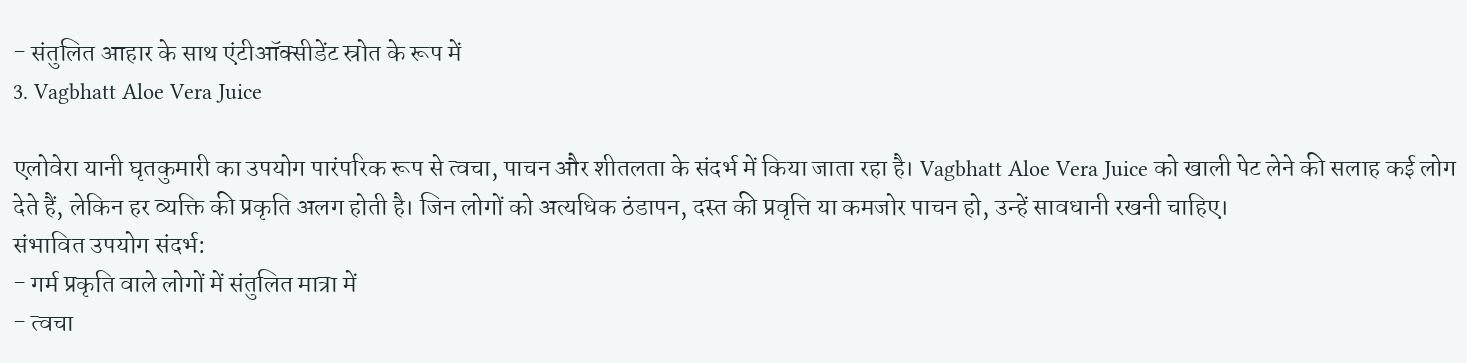- संतुलित आहार के साथ एंटीऑक्सीडेंट स्रोत के रूप में
3. Vagbhatt Aloe Vera Juice

एलोवेरा यानी घृतकुमारी का उपयोग पारंपरिक रूप से त्वचा, पाचन और शीतलता के संदर्भ में किया जाता रहा है। Vagbhatt Aloe Vera Juice को खाली पेट लेने की सलाह कई लोग देते हैं, लेकिन हर व्यक्ति की प्रकृति अलग होती है। जिन लोगों को अत्यधिक ठंडापन, दस्त की प्रवृत्ति या कमजोर पाचन हो, उन्हें सावधानी रखनी चाहिए।
संभावित उपयोग संदर्भ:
- गर्म प्रकृति वाले लोगों में संतुलित मात्रा में
- त्वचा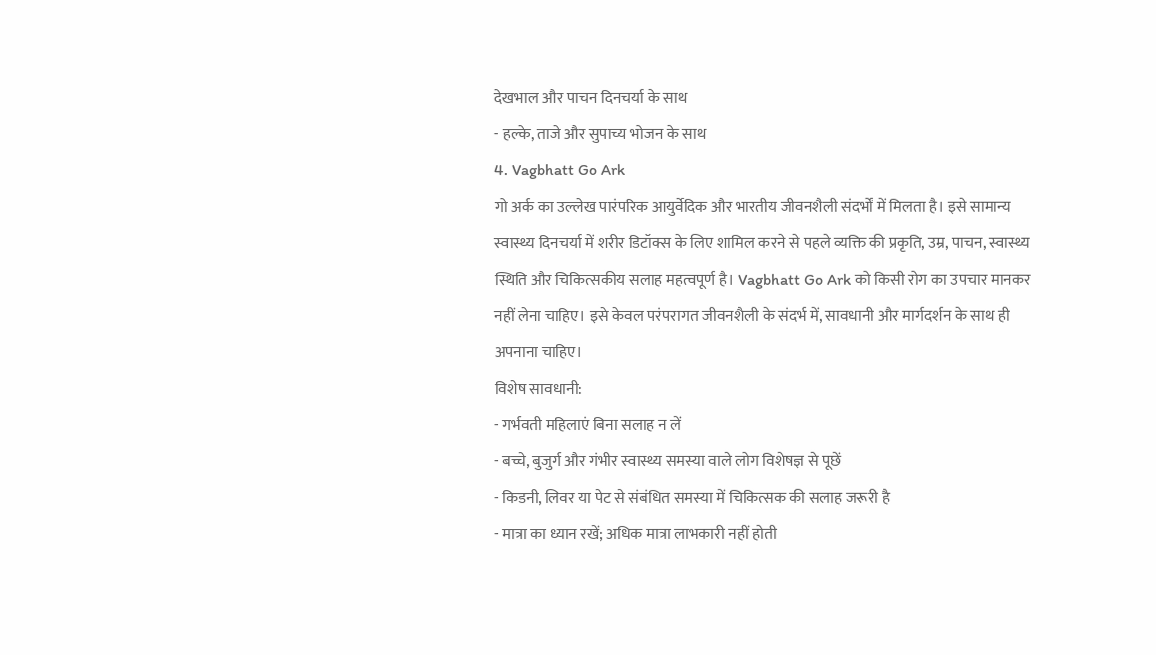देखभाल और पाचन दिनचर्या के साथ
- हल्के, ताजे और सुपाच्य भोजन के साथ
4. Vagbhatt Go Ark
गो अर्क का उल्लेख पारंपरिक आयुर्वेदिक और भारतीय जीवनशैली संदर्भों में मिलता है। इसे सामान्य स्वास्थ्य दिनचर्या में शरीर डिटॉक्स के लिए शामिल करने से पहले व्यक्ति की प्रकृति, उम्र, पाचन, स्वास्थ्य स्थिति और चिकित्सकीय सलाह महत्वपूर्ण है। Vagbhatt Go Ark को किसी रोग का उपचार मानकर नहीं लेना चाहिए। इसे केवल परंपरागत जीवनशैली के संदर्भ में, सावधानी और मार्गदर्शन के साथ ही अपनाना चाहिए।
विशेष सावधानी:
- गर्भवती महिलाएं बिना सलाह न लें
- बच्चे, बुजुर्ग और गंभीर स्वास्थ्य समस्या वाले लोग विशेषज्ञ से पूछें
- किडनी, लिवर या पेट से संबंधित समस्या में चिकित्सक की सलाह जरूरी है
- मात्रा का ध्यान रखें; अधिक मात्रा लाभकारी नहीं होती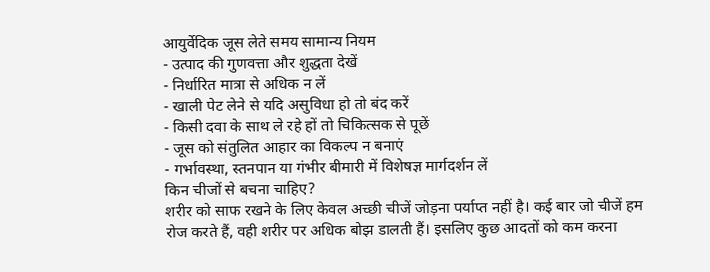आयुर्वेदिक जूस लेते समय सामान्य नियम
- उत्पाद की गुणवत्ता और शुद्धता देखें
- निर्धारित मात्रा से अधिक न लें
- खाली पेट लेने से यदि असुविधा हो तो बंद करें
- किसी दवा के साथ ले रहे हों तो चिकित्सक से पूछें
- जूस को संतुलित आहार का विकल्प न बनाएं
- गर्भावस्था, स्तनपान या गंभीर बीमारी में विशेषज्ञ मार्गदर्शन लें
किन चीजों से बचना चाहिए?
शरीर को साफ रखने के लिए केवल अच्छी चीजें जोड़ना पर्याप्त नहीं है। कई बार जो चीजें हम रोज करते हैं, वही शरीर पर अधिक बोझ डालती हैं। इसलिए कुछ आदतों को कम करना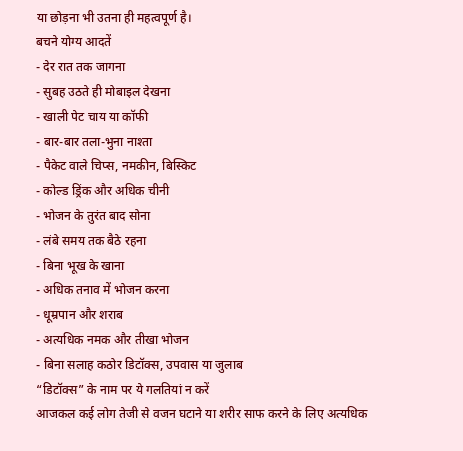या छोड़ना भी उतना ही महत्वपूर्ण है।
बचने योग्य आदतें
- देर रात तक जागना
- सुबह उठते ही मोबाइल देखना
- खाली पेट चाय या कॉफी
- बार-बार तला-भुना नाश्ता
- पैकेट वाले चिप्स, नमकीन, बिस्किट
- कोल्ड ड्रिंक और अधिक चीनी
- भोजन के तुरंत बाद सोना
- लंबे समय तक बैठे रहना
- बिना भूख के खाना
- अधिक तनाव में भोजन करना
- धूम्रपान और शराब
- अत्यधिक नमक और तीखा भोजन
- बिना सलाह कठोर डिटॉक्स, उपवास या जुलाब
“डिटॉक्स” के नाम पर ये गलतियां न करें
आजकल कई लोग तेजी से वजन घटाने या शरीर साफ करने के लिए अत्यधिक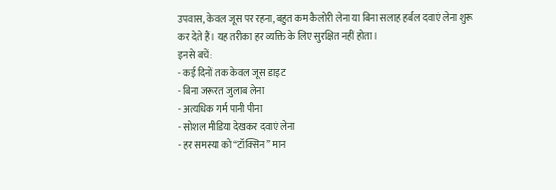उपवास, केवल जूस पर रहना, बहुत कम कैलोरी लेना या बिना सलाह हर्बल दवाएं लेना शुरू कर देते हैं। यह तरीका हर व्यक्ति के लिए सुरक्षित नहीं होता।
इनसे बचें:
- कई दिनों तक केवल जूस डाइट
- बिना जरूरत जुलाब लेना
- अत्यधिक गर्म पानी पीना
- सोशल मीडिया देखकर दवाएं लेना
- हर समस्या को “टॉक्सिन” मान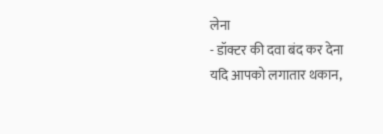लेना
- डॉक्टर की दवा बंद कर देना
यदि आपको लगातार थकान,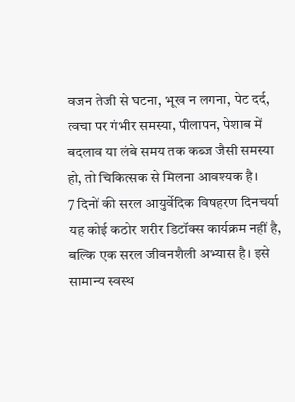वजन तेजी से घटना, भूख न लगना, पेट दर्द, त्वचा पर गंभीर समस्या, पीलापन, पेशाब में बदलाव या लंबे समय तक कब्ज जैसी समस्या हो, तो चिकित्सक से मिलना आवश्यक है।
7 दिनों की सरल आयुर्वेदिक विषहरण दिनचर्या
यह कोई कठोर शरीर डिटॉक्स कार्यक्रम नहीं है, बल्कि एक सरल जीवनशैली अभ्यास है। इसे सामान्य स्वस्थ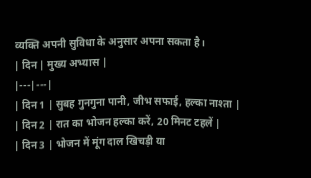व्यक्ति अपनी सुविधा के अनुसार अपना सकता है।
| दिन | मुख्य अभ्यास |
|---|---|
| दिन 1 | सुबह गुनगुना पानी, जीभ सफाई, हल्का नाश्ता |
| दिन 2 | रात का भोजन हल्का करें, 20 मिनट टहलें |
| दिन 3 | भोजन में मूंग दाल खिचड़ी या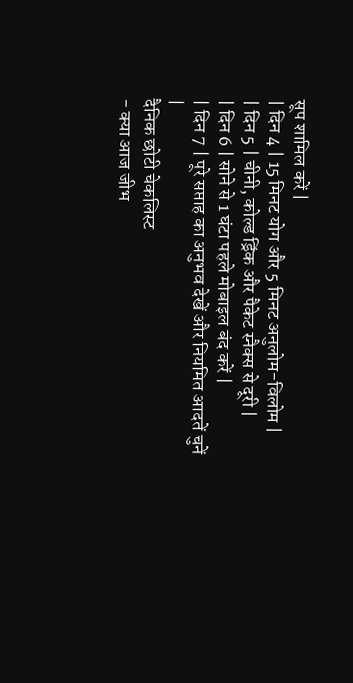सूप शामिल करें |
| दिन 4 | 15 मिनट योग और 5 मिनट अनुलोम-विलोम |
| दिन 5 | चीनी, कोल्ड ड्रिंक और पैकेट स्नैक्स से दूरी |
| दिन 6 | सोने से 1 घंटा पहले मोबाइल बंद करें |
| दिन 7 | पूरे सप्ताह का अनुभव देखें और नियमित आदतें चुनें |
दैनिक छोटी चेकलिस्ट
- क्या आज जीभ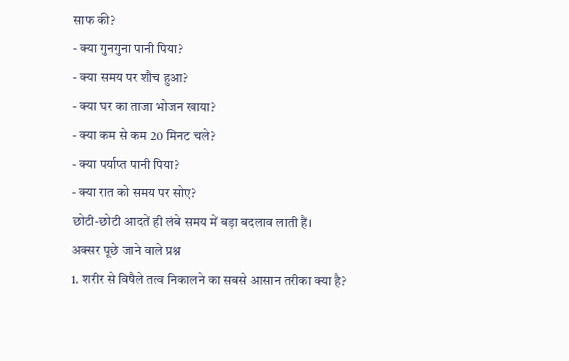साफ की?
- क्या गुनगुना पानी पिया?
- क्या समय पर शौच हुआ?
- क्या घर का ताजा भोजन खाया?
- क्या कम से कम 20 मिनट चले?
- क्या पर्याप्त पानी पिया?
- क्या रात को समय पर सोए?
छोटी-छोटी आदतें ही लंबे समय में बड़ा बदलाव लाती हैं।
अक्सर पूछे जाने वाले प्रश्न
1. शरीर से विषैले तत्व निकालने का सबसे आसान तरीका क्या है?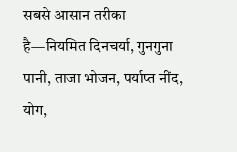सबसे आसान तरीका है—नियमित दिनचर्या, गुनगुना पानी, ताजा भोजन, पर्याप्त नींद, योग,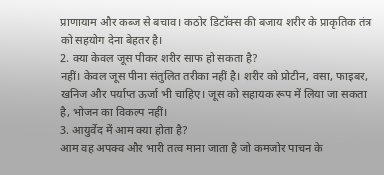प्राणायाम और कब्ज से बचाव। कठोर डिटॉक्स की बजाय शरीर के प्राकृतिक तंत्र को सहयोग देना बेहतर है।
2. क्या केवल जूस पीकर शरीर साफ हो सकता है?
नहीं। केवल जूस पीना संतुलित तरीका नहीं है। शरीर को प्रोटीन, वसा, फाइबर, खनिज और पर्याप्त ऊर्जा भी चाहिए। जूस को सहायक रूप में लिया जा सकता है, भोजन का विकल्प नहीं।
3. आयुर्वेद में आम क्या होता है?
आम वह अपक्व और भारी तत्व माना जाता है जो कमजोर पाचन के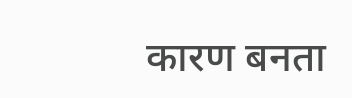कारण बनता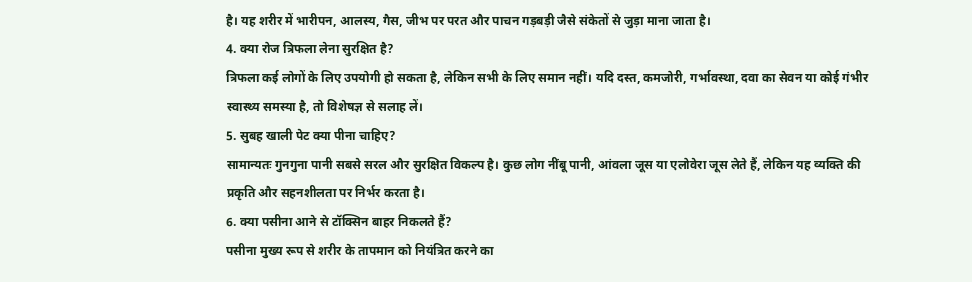है। यह शरीर में भारीपन, आलस्य, गैस, जीभ पर परत और पाचन गड़बड़ी जैसे संकेतों से जुड़ा माना जाता है।
4. क्या रोज त्रिफला लेना सुरक्षित है?
त्रिफला कई लोगों के लिए उपयोगी हो सकता है, लेकिन सभी के लिए समान नहीं। यदि दस्त, कमजोरी, गर्भावस्था, दवा का सेवन या कोई गंभीर स्वास्थ्य समस्या है, तो विशेषज्ञ से सलाह लें।
5. सुबह खाली पेट क्या पीना चाहिए?
सामान्यतः गुनगुना पानी सबसे सरल और सुरक्षित विकल्प है। कुछ लोग नींबू पानी, आंवला जूस या एलोवेरा जूस लेते हैं, लेकिन यह व्यक्ति की प्रकृति और सहनशीलता पर निर्भर करता है।
6. क्या पसीना आने से टॉक्सिन बाहर निकलते हैं?
पसीना मुख्य रूप से शरीर के तापमान को नियंत्रित करने का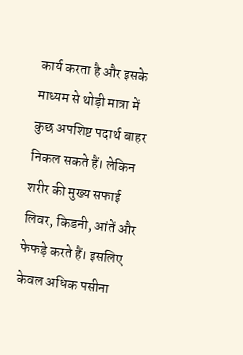कार्य करता है और इसके माध्यम से थोड़ी मात्रा में कुछ अपशिष्ट पदार्थ बाहर निकल सकते हैं। लेकिन शरीर की मुख्य सफाई लिवर, किडनी, आंतें और फेफड़े करते हैं। इसलिए केवल अधिक पसीना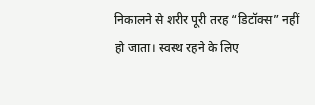निकालने से शरीर पूरी तरह “डिटॉक्स” नहीं हो जाता। स्वस्थ रहने के लिए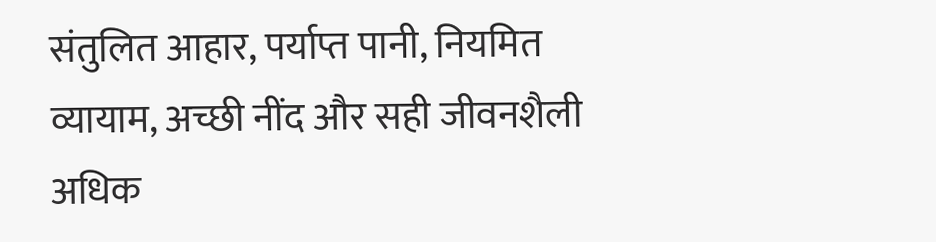संतुलित आहार, पर्याप्त पानी, नियमित व्यायाम, अच्छी नींद और सही जीवनशैली अधिक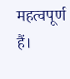महत्वपूर्ण हैं।